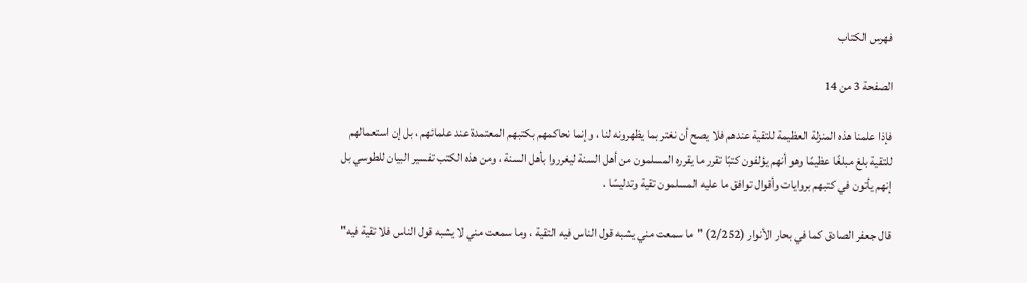فهرس الكتاب

الصفحة 3 من 14

فإذا علمنا هذه المنزلة العظيمة للتقية عندهم فلا يصح أن نغتر بما يظهرونه لنا ، وإنما نحاكمهم بكتبهم المعتمدة عند علمائهم ، بل إن استعمالهم للتقية بلغ مبلغًا عظيمًا وهو أنهم يؤلفون كتبًا تقرر ما يقرره المسلمون من أهل السنة ليغرروا بأهل السنة ، ومن هذه الكتب تفسير البيان للطوسي بل إنهم يأتون في كتبهم بروايات وأقوال توافق ما عليه المسلمون تقية وتدليسًا .

قال جعفر الصادق كما في بحار الأنوار (2/252) "ما سمعت مني يشبه قول الناس فيه التقية ، وما سمعت مني لا يشبه قول الناس فلا تقية فيه"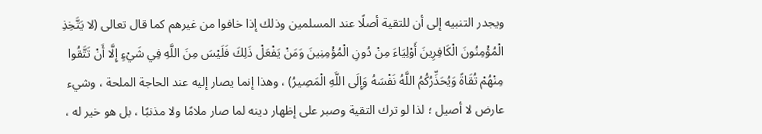ويجدر التنبيه إلى أن للتقية أصلًا عند المسلمين وذلك إذا خافوا من غيرهم كما قال تعالى (لا يَتَّخِذِ الْمُؤْمِنُونَ الْكَافِرِينَ أَوْلِيَاءَ مِنْ دُونِ الْمُؤْمِنِينَ وَمَنْ يَفْعَلْ ذَلِكَ فَلَيْسَ مِنَ اللَّهِ فِي شَيْءٍ إِلَّا أَنْ تَتَّقُوا مِنْهُمْ تُقَاةً وَيُحَذِّرُكُمُ اللَّهُ نَفْسَهُ وَإِلَى اللَّهِ الْمَصِيرُ) ، وهذا إنما يصار إليه عند الحاجة الملحة ، وشيء عارض لا أصيل ؛ لذا لو ترك التقية وصبر على إظهار دينه لما صار ملامًا ولا مذنبًا ، بل هو خير له ،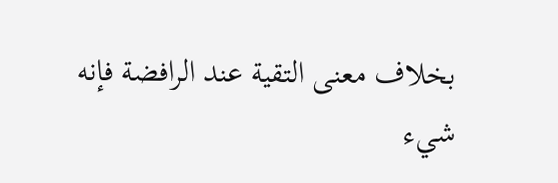بخلاف معنى التقية عند الرافضة فإنه شيء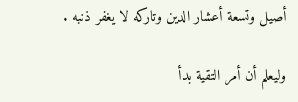أصيل وتسعة أعشار الدين وتاركه لا يغفر ذنبه .

وليعلم أن أمر التقية بدأ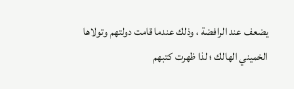يضعف عند الرافضة ، وذلك عندما قامت دولتهم وتولاها الخميني الهالك ؛ لذا ظهرت كتبهم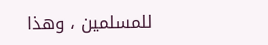للمسلمين ، وهذا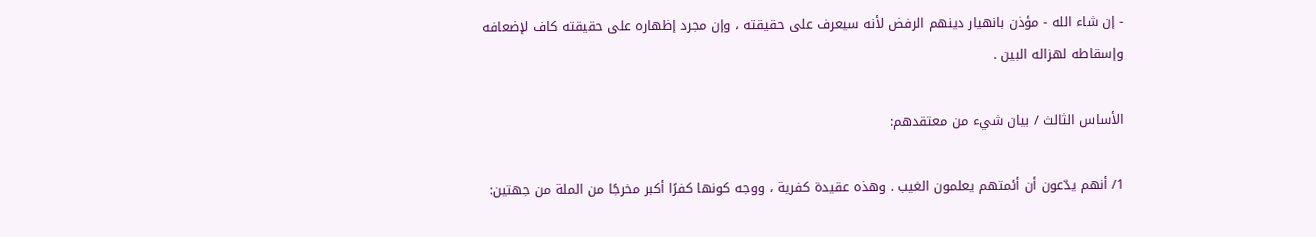- إن شاء الله - مؤذن بانهيار دينهم الرفض لأنه سيعرف على حقيقته ، وإن مجرد إظهاره على حقيقته كاف لإضعافه وإسقاطه لهزاله البين .

الأساس الثالث / بيان شيء من معتقدهم:

1/ أنهم يدّعون أن أئمتهم يعلمون الغيب . وهذه عقيدة كفرية ، ووجه كونها كفرًا أكبر مخرجًا من الملة من جهتين: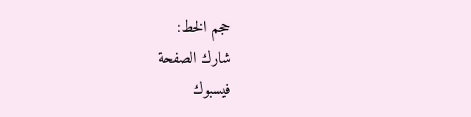حجم الخط:
شارك الصفحة
فيسبوك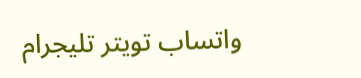واتساب تويتر تليجرام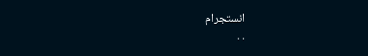انستجرام
. .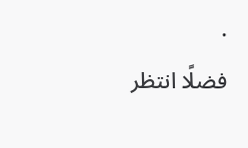.
فضلًا انتظر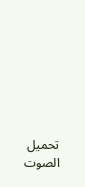تحميل الصوت